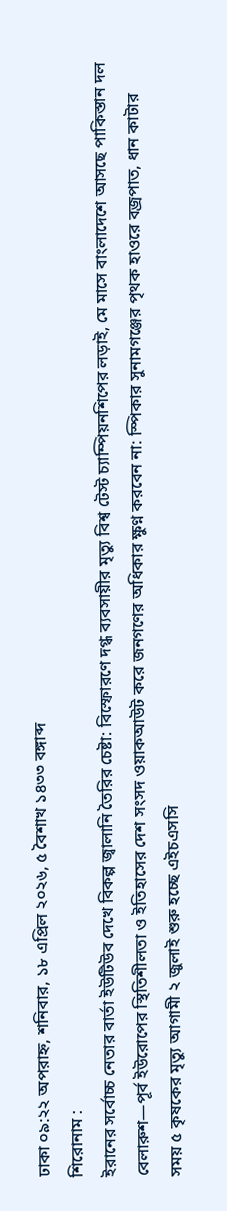ঢাকা ০৯:২২ অপরাহ্ন, শনিবার, ১৮ এপ্রিল ২০২৬, ৫ বৈশাখ ১৪৩৩ বঙ্গাব্দ
শিরোনাম :
ইরানের সর্বোচ্চ নেতার বার্তা ইউটিউব দেখে বিকল্প জ্বালানি তৈরির চেষ্টা: বিস্ফোরণে দগ্ধ ব্যবসায়ীর মৃত্যু বিশ্ব টেস্ট চ্যাম্পিয়নশিপের লড়াই, মে মাসে বাংলাদেশে আসছে পাকিস্তান দল বেলারুশ—পূর্ব ইউরোপের স্থিতিশীলতা ও ইতিহাসের দেশ সংসদ ওয়াকআউট করে জনগণের অধিকার ক্ষুণ্ন করবেন না: স্পিকার সুনামগঞ্জের পৃথক হাওরে বজ্রপাত, ধান কাটার সময় ৫ কৃষকের মৃত্যু আগামী ২ জুলাই শুরু হচ্ছে এইচএসসি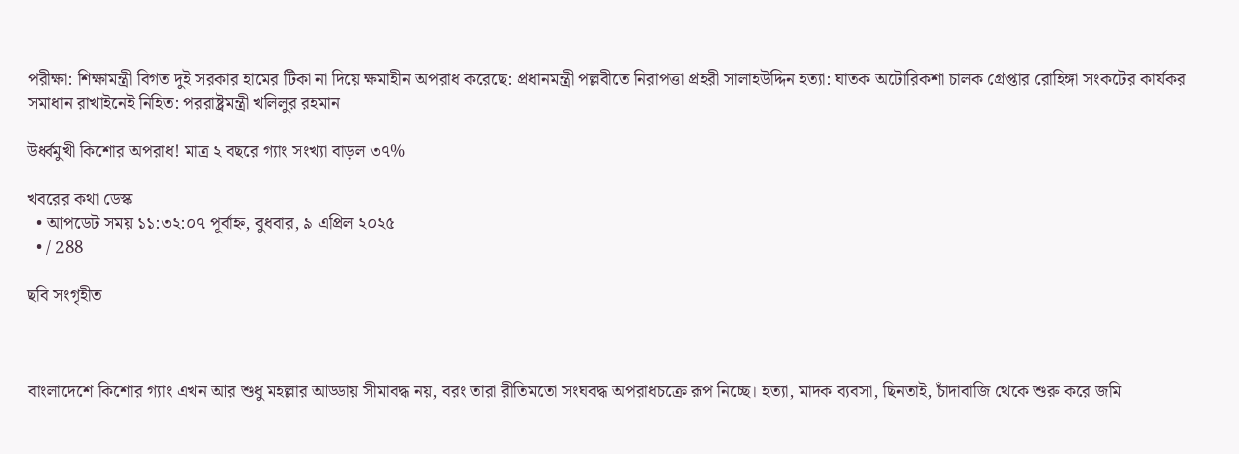পরীক্ষা: শিক্ষামন্ত্রী বিগত দুই সরকার হামের টিকা না দিয়ে ক্ষমাহীন অপরাধ করেছে: প্রধানমন্ত্রী পল্লবীতে নিরাপত্তা প্রহরী সালাহউদ্দিন হত্যা: ঘাতক অটোরিকশা চালক গ্রেপ্তার রোহিঙ্গা সংকটের কার্যকর সমাধান রাখাইনেই নিহিত: পররাষ্ট্রমন্ত্রী খলিলুর রহমান

উর্ধ্বমুখী কিশোর অপরাধ! মাত্র ২ বছরে গ্যাং সংখ্যা বাড়ল ৩৭%

খবরের কথা ডেস্ক
  • আপডেট সময় ১১:৩২:০৭ পূর্বাহ্ন, বুধবার, ৯ এপ্রিল ২০২৫
  • / 288

ছবি সংগৃহীত



বাংলাদেশে কিশোর গ্যাং এখন আর শুধু মহল্লার আড্ডায় সীমাবদ্ধ নয়, বরং তারা রীতিমতো সংঘবদ্ধ অপরাধচক্রে রূপ নিচ্ছে। হত্যা, মাদক ব্যবসা, ছিনতাই, চাঁদাবাজি থেকে শুরু করে জমি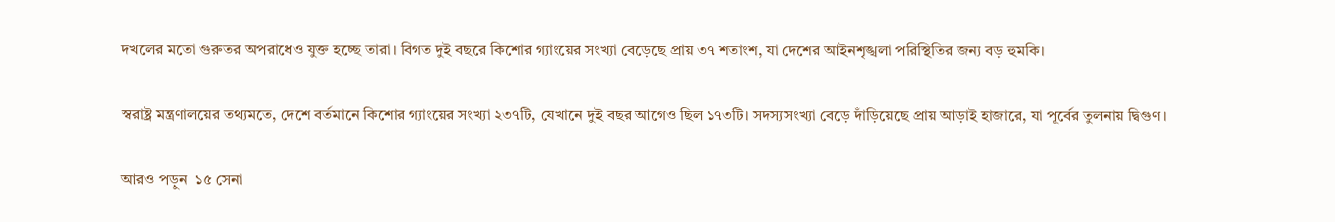দখলের মতো গুরুতর অপরাধেও যুক্ত হচ্ছে তারা। বিগত দুই বছরে কিশোর গ্যাংয়ের সংখ্যা বেড়েছে প্রায় ৩৭ শতাংশ, যা দেশের আইনশৃঙ্খলা পরিস্থিতির জন্য বড় হুমকি।

স্বরাষ্ট্র মন্ত্রণালয়ের তথ্যমতে, দেশে বর্তমানে কিশোর গ্যাংয়ের সংখ্যা ২৩৭টি, যেখানে দুই বছর আগেও ছিল ১৭৩টি। সদস্যসংখ্যা বেড়ে দাঁড়িয়েছে প্রায় আড়াই হাজারে, যা পূর্বের তুলনায় দ্বিগুণ।

আরও পড়ুন  ১৫ সেনা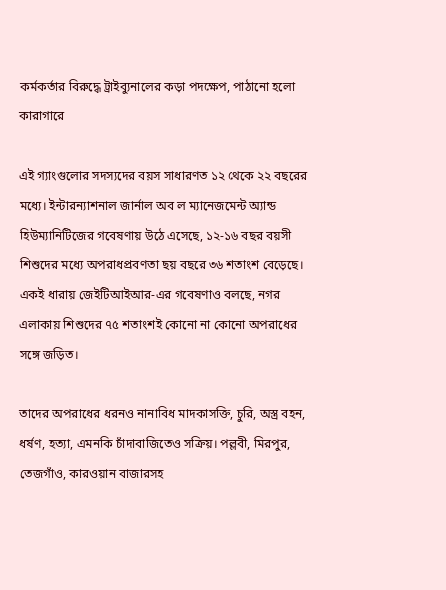কর্মকর্তার বিরুদ্ধে ট্রাইব্যুনালের কড়া পদক্ষেপ, পাঠানো হলো কারাগারে

এই গ্যাংগুলোর সদস্যদের বয়স সাধারণত ১২ থেকে ২২ বছরের মধ্যে। ইন্টারন্যাশনাল জার্নাল অব ল ম্যানেজমেন্ট অ্যান্ড হিউম্যানিটিজের গবেষণায় উঠে এসেছে, ১২-১৬ বছর বয়সী শিশুদের মধ্যে অপরাধপ্রবণতা ছয় বছরে ৩৬ শতাংশ বেড়েছে। একই ধারায় জেইটিআইআর-এর গবেষণাও বলছে, নগর এলাকায় শিশুদের ৭৫ শতাংশই কোনো না কোনো অপরাধের সঙ্গে জড়িত।

তাদের অপরাধের ধরনও নানাবিধ মাদকাসক্তি, চুরি, অস্ত্র বহন, ধর্ষণ, হত্যা, এমনকি চাঁদাবাজিতেও সক্রিয়। পল্লবী, মিরপুর, তেজগাঁও, কারওয়ান বাজারসহ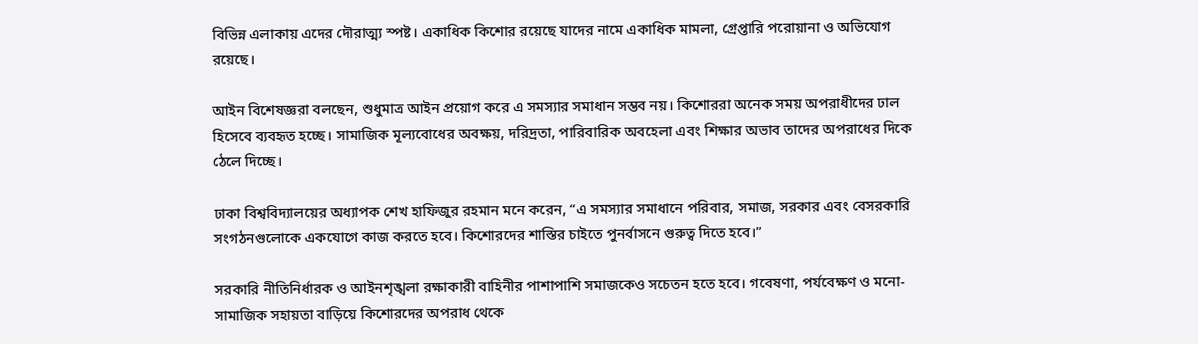বিভিন্ন এলাকায় এদের দৌরাত্ম্য স্পষ্ট। একাধিক কিশোর রয়েছে যাদের নামে একাধিক মামলা, গ্রেপ্তারি পরোয়ানা ও অভিযোগ রয়েছে।

আইন বিশেষজ্ঞরা বলছেন, শুধুমাত্র আইন প্রয়োগ করে এ সমস্যার সমাধান সম্ভব নয়। কিশোররা অনেক সময় অপরাধীদের ঢাল হিসেবে ব্যবহৃত হচ্ছে। সামাজিক মূল্যবোধের অবক্ষয়, দরিদ্রতা, পারিবারিক অবহেলা এবং শিক্ষার অভাব তাদের অপরাধের দিকে ঠেলে দিচ্ছে।

ঢাকা বিশ্ববিদ্যালয়ের অধ্যাপক শেখ হাফিজুর রহমান মনে করেন, “এ সমস্যার সমাধানে পরিবার, সমাজ, সরকার এবং বেসরকারি সংগঠনগুলোকে একযোগে কাজ করতে হবে। কিশোরদের শাস্তির চাইতে পুনর্বাসনে গুরুত্ব দিতে হবে।”

সরকারি নীতিনির্ধারক ও আইনশৃঙ্খলা রক্ষাকারী বাহিনীর পাশাপাশি সমাজকেও সচেতন হতে হবে। গবেষণা, পর্যবেক্ষণ ও মনো-সামাজিক সহায়তা বাড়িয়ে কিশোরদের অপরাধ থেকে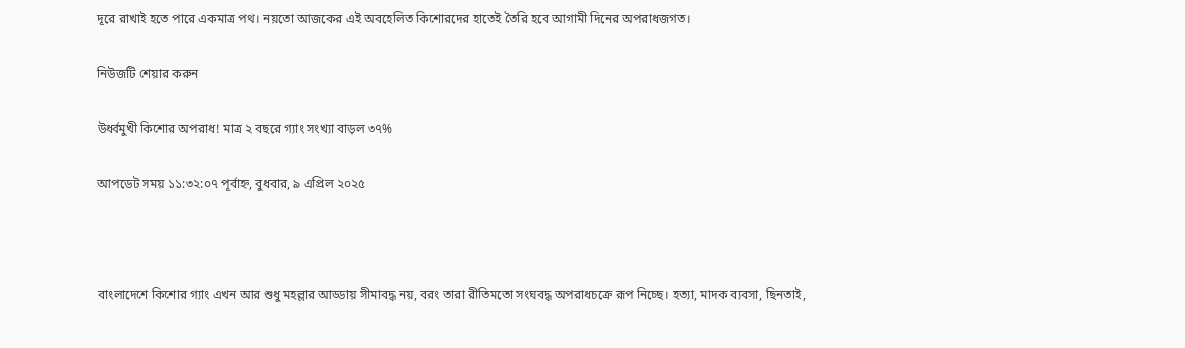দূরে রাখাই হতে পারে একমাত্র পথ। নয়তো আজকের এই অবহেলিত কিশোরদের হাতেই তৈরি হবে আগামী দিনের অপরাধজগত।

নিউজটি শেয়ার করুন

উর্ধ্বমুখী কিশোর অপরাধ! মাত্র ২ বছরে গ্যাং সংখ্যা বাড়ল ৩৭%

আপডেট সময় ১১:৩২:০৭ পূর্বাহ্ন, বুধবার, ৯ এপ্রিল ২০২৫



বাংলাদেশে কিশোর গ্যাং এখন আর শুধু মহল্লার আড্ডায় সীমাবদ্ধ নয়, বরং তারা রীতিমতো সংঘবদ্ধ অপরাধচক্রে রূপ নিচ্ছে। হত্যা, মাদক ব্যবসা, ছিনতাই,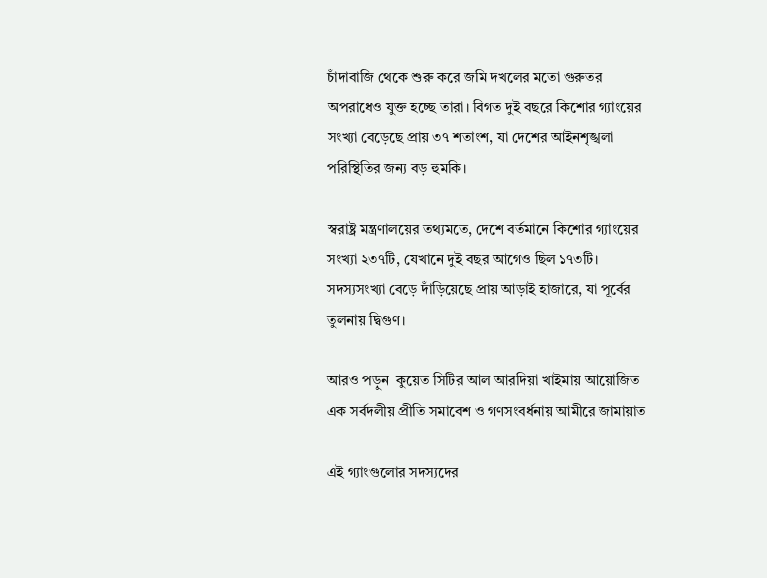চাঁদাবাজি থেকে শুরু করে জমি দখলের মতো গুরুতর অপরাধেও যুক্ত হচ্ছে তারা। বিগত দুই বছরে কিশোর গ্যাংয়ের সংখ্যা বেড়েছে প্রায় ৩৭ শতাংশ, যা দেশের আইনশৃঙ্খলা পরিস্থিতির জন্য বড় হুমকি।

স্বরাষ্ট্র মন্ত্রণালয়ের তথ্যমতে, দেশে বর্তমানে কিশোর গ্যাংয়ের সংখ্যা ২৩৭টি, যেখানে দুই বছর আগেও ছিল ১৭৩টি। সদস্যসংখ্যা বেড়ে দাঁড়িয়েছে প্রায় আড়াই হাজারে, যা পূর্বের তুলনায় দ্বিগুণ।

আরও পড়ুন  কুয়েত সিটির আল আরদিয়া খাইমায় আয়োজিত এক সর্বদলীয় প্রীতি সমাবেশ ও গণসংবর্ধনায় আমীরে জামায়াত

এই গ্যাংগুলোর সদস্যদের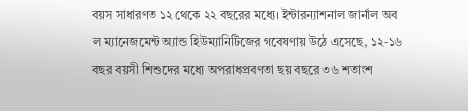বয়স সাধারণত ১২ থেকে ২২ বছরের মধ্যে। ইন্টারন্যাশনাল জার্নাল অব ল ম্যানেজমেন্ট অ্যান্ড হিউম্যানিটিজের গবেষণায় উঠে এসেছে, ১২-১৬ বছর বয়সী শিশুদের মধ্যে অপরাধপ্রবণতা ছয় বছরে ৩৬ শতাংশ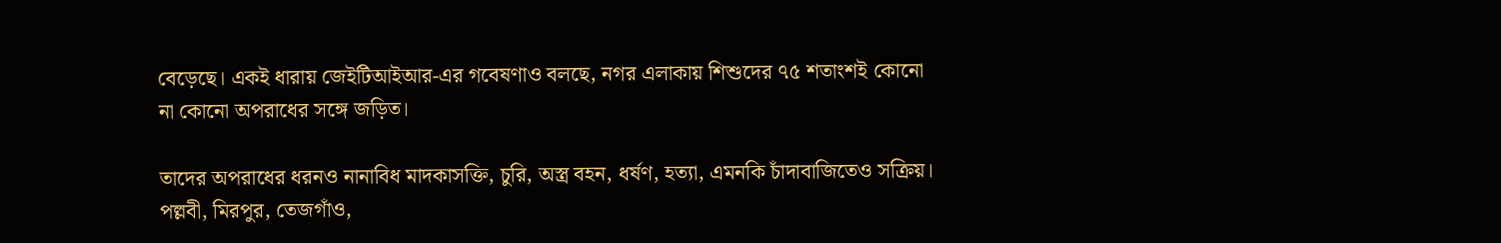বেড়েছে। একই ধারায় জেইটিআইআর-এর গবেষণাও বলছে, নগর এলাকায় শিশুদের ৭৫ শতাংশই কোনো না কোনো অপরাধের সঙ্গে জড়িত।

তাদের অপরাধের ধরনও নানাবিধ মাদকাসক্তি, চুরি, অস্ত্র বহন, ধর্ষণ, হত্যা, এমনকি চাঁদাবাজিতেও সক্রিয়। পল্লবী, মিরপুর, তেজগাঁও,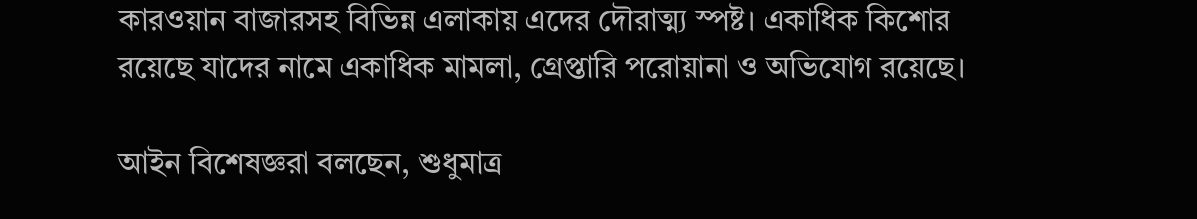কারওয়ান বাজারসহ বিভিন্ন এলাকায় এদের দৌরাত্ম্য স্পষ্ট। একাধিক কিশোর রয়েছে যাদের নামে একাধিক মামলা, গ্রেপ্তারি পরোয়ানা ও অভিযোগ রয়েছে।

আইন বিশেষজ্ঞরা বলছেন, শুধুমাত্র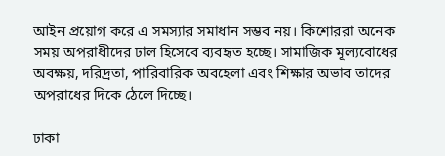আইন প্রয়োগ করে এ সমস্যার সমাধান সম্ভব নয়। কিশোররা অনেক সময় অপরাধীদের ঢাল হিসেবে ব্যবহৃত হচ্ছে। সামাজিক মূল্যবোধের অবক্ষয়, দরিদ্রতা, পারিবারিক অবহেলা এবং শিক্ষার অভাব তাদের অপরাধের দিকে ঠেলে দিচ্ছে।

ঢাকা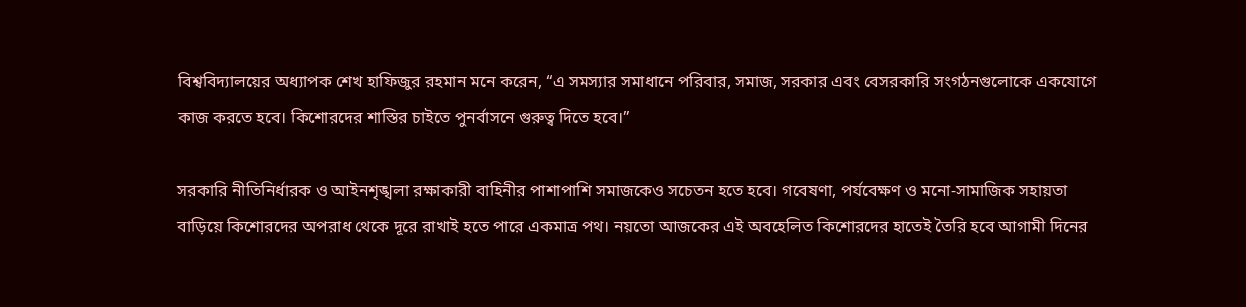বিশ্ববিদ্যালয়ের অধ্যাপক শেখ হাফিজুর রহমান মনে করেন, “এ সমস্যার সমাধানে পরিবার, সমাজ, সরকার এবং বেসরকারি সংগঠনগুলোকে একযোগে কাজ করতে হবে। কিশোরদের শাস্তির চাইতে পুনর্বাসনে গুরুত্ব দিতে হবে।”

সরকারি নীতিনির্ধারক ও আইনশৃঙ্খলা রক্ষাকারী বাহিনীর পাশাপাশি সমাজকেও সচেতন হতে হবে। গবেষণা, পর্যবেক্ষণ ও মনো-সামাজিক সহায়তা বাড়িয়ে কিশোরদের অপরাধ থেকে দূরে রাখাই হতে পারে একমাত্র পথ। নয়তো আজকের এই অবহেলিত কিশোরদের হাতেই তৈরি হবে আগামী দিনের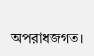অপরাধজগত।